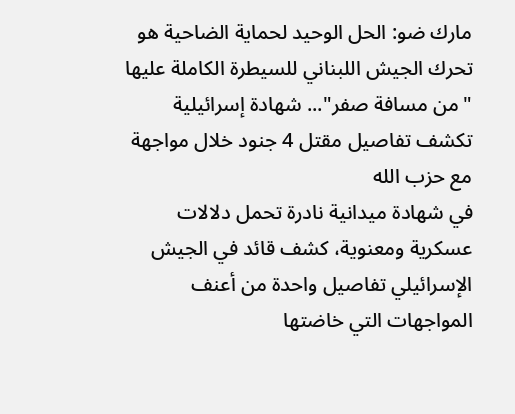مارك ضو: الحل الوحيد لحماية الضاحية هو تحرك الجيش اللبناني للسيطرة الكاملة عليها
"من مسافة صفر"... شهادة إسرائيلية تكشف تفاصيل مقتل 4 جنود خلال مواجهة مع حزب الله
في شهادة ميدانية نادرة تحمل دلالات عسكرية ومعنوية، كشف قائد في الجيش الإسرائيلي تفاصيل واحدة من أعنف المواجهات التي خاضتها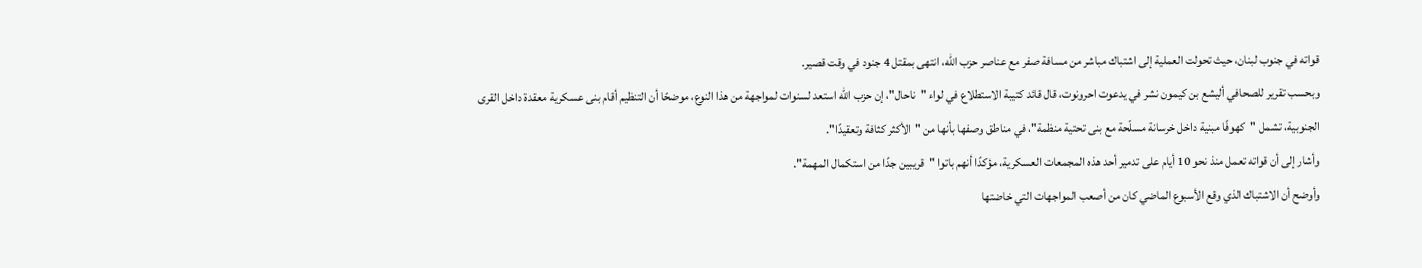قواته في جنوب لبنان، حيث تحولت العملية إلى اشتباك مباشر من مسافة صفر مع عناصر حزب الله، انتهى بمقتل 4 جنود في وقت قصير.
وبحسب تقرير للصحافي أليشع بن كيمون نشر في يدعوت احرونوت، قال قائد كتيبة الاستطلاع في لواء "ناحال"، إن حزب الله استعد لسنوات لمواجهة من هذا النوع، موضحًا أن التنظيم أقام بنى عسكرية معقدة داخل القرى الجنوبية، تشمل "كهوفًا مبنية داخل خرسانة مسلّحة مع بنى تحتية منظمة"، في مناطق وصفها بأنها من "الأكثر كثافة وتعقيدًا".
وأشار إلى أن قواته تعمل منذ نحو 10 أيام على تدمير أحد هذه المجمعات العسكرية، مؤكدًا أنهم باتوا "قريبين جدًا من استكمال المهمة".
وأوضح أن الاشتباك الذي وقع الأسبوع الماضي كان من أصعب المواجهات التي خاضتها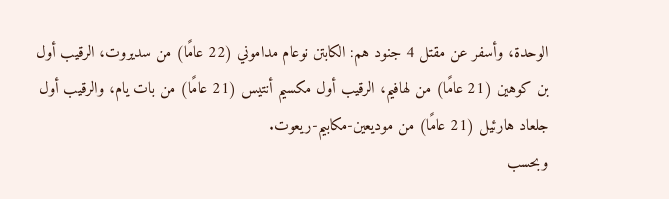الوحدة، وأسفر عن مقتل 4 جنود هم: الكابتن نوعام مداموني (22 عامًا) من سديروت، الرقيب أول بن كوهين (21 عامًا) من لهافيم، الرقيب أول مكسيم أنتيس (21 عامًا) من بات يام، والرقيب أول جلعاد هارئيل (21 عامًا) من موديعين-مكابيم-ريعوت.
وبحسب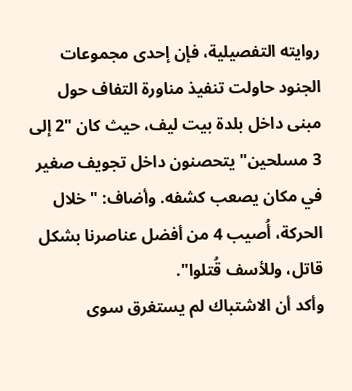روايته التفصيلية، فإن إحدى مجموعات الجنود حاولت تنفيذ مناورة التفاف حول مبنى داخل بلدة بيت ليف، حيث كان "2 إلى 3 مسلحين" يتحصنون داخل تجويف صغير في مكان يصعب كشفه. وأضاف: "خلال الحركة، أُصيب 4 من أفضل عناصرنا بشكل قاتل، وللأسف قُتلوا".
وأكد أن الاشتباك لم يستغرق سوى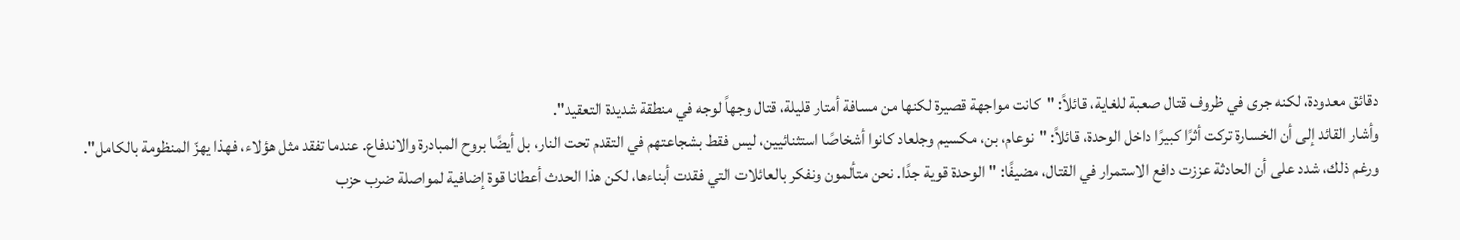دقائق معدودة، لكنه جرى في ظروف قتال صعبة للغاية، قائلاً: "كانت مواجهة قصيرة لكنها من مسافة أمتار قليلة، قتال وجهاً لوجه في منطقة شديدة التعقيد".
وأشار القائد إلى أن الخسارة تركت أثرًا كبيرًا داخل الوحدة، قائلاً: "نوعام، بن، مكسيم وجلعاد كانوا أشخاصًا استثنائيين، ليس فقط بشجاعتهم في التقدم تحت النار، بل أيضًا بروح المبادرة والاندفاع. عندما تفقد مثل هؤلاء، فهذا يهزّ المنظومة بالكامل".
ورغم ذلك، شدد على أن الحادثة عززت دافع الاستمرار في القتال، مضيفًا: "الوحدة قوية جدًا. نحن متألمون ونفكر بالعائلات التي فقدت أبناءها، لكن هذا الحدث أعطانا قوة إضافية لمواصلة ضرب حزب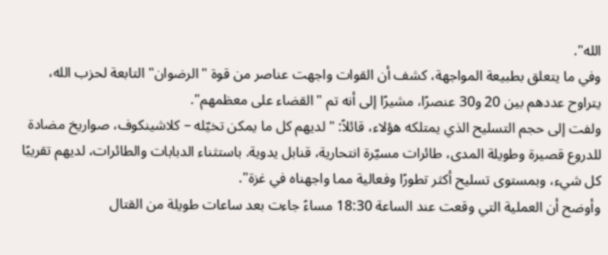الله".
وفي ما يتعلق بطبيعة المواجهة، كشف أن القوات واجهت عناصر من قوة "الرضوان" التابعة لحزب الله، يتراوح عددهم بين 20 و30 عنصرًا، مشيرًا إلى أنه تم "القضاء على معظمهم".
ولفت إلى حجم التسليح الذي يمتلكه هؤلاء، قائلاً: "لديهم كل ما يمكن تخيّله – كلاشينكوف، صواريخ مضادة للدروع قصيرة وطويلة المدى، طائرات مسيّرة انتحارية، قنابل يدوية. باستثناء الدبابات والطائرات، لديهم تقريبًا كل شيء، وبمستوى تسليح أكثر تطورًا وفعالية مما واجهناه في غزة".
وأوضح أن العملية التي وقعت عند الساعة 18:30 مساءً جاءت بعد ساعات طويلة من القتال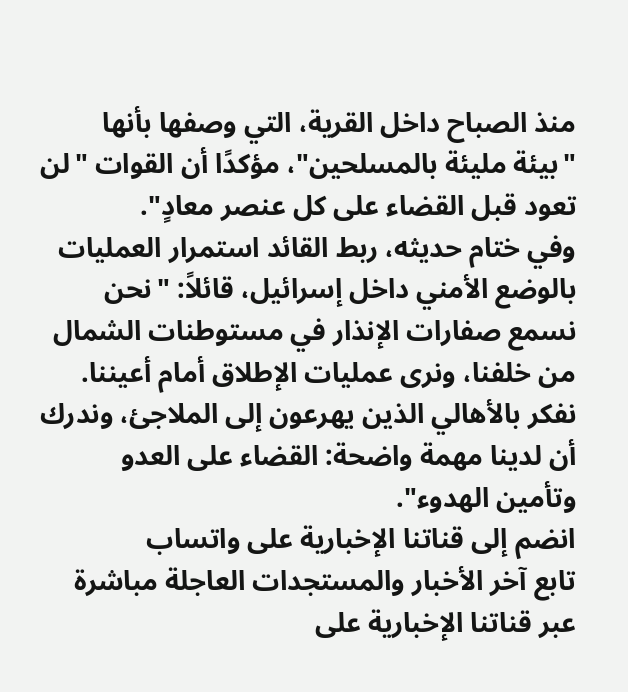منذ الصباح داخل القرية، التي وصفها بأنها "بيئة مليئة بالمسلحين"، مؤكدًا أن القوات "لن تعود قبل القضاء على كل عنصر معادٍ".
وفي ختام حديثه، ربط القائد استمرار العمليات بالوضع الأمني داخل إسرائيل، قائلاً: "نحن نسمع صفارات الإنذار في مستوطنات الشمال من خلفنا، ونرى عمليات الإطلاق أمام أعيننا. نفكر بالأهالي الذين يهرعون إلى الملاجئ، وندرك أن لدينا مهمة واضحة: القضاء على العدو وتأمين الهدوء".
انضم إلى قناتنا الإخبارية على واتساب
تابع آخر الأخبار والمستجدات العاجلة مباشرة عبر قناتنا الإخبارية على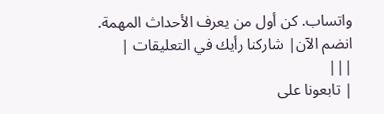واتساب. كن أول من يعرف الأحداث المهمة.
انضم الآن| شاركنا رأيك في التعليقات | |||
| تابعونا على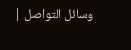وسائل التواصل |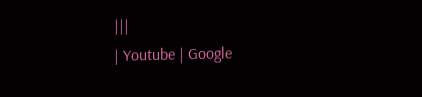|||
| Youtube | Google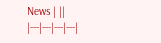News | ||
|---|---|---|---|